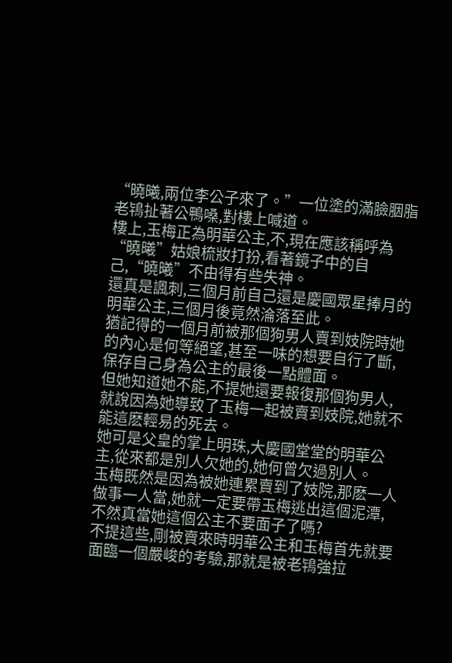“曉曦,兩位李公子來了。”一位塗的滿臉胭脂老鴇扯著公鴨嗓,對樓上喊道。
樓上,玉梅正為明華公主,不,現在應該稱呼為“曉曦”姑娘梳妝打扮,看著鏡子中的自己,“曉曦”不由得有些失神。
還真是諷刺,三個月前自己還是慶國眾星捧月的明華公主,三個月後竟然淪落至此。
猶記得的一個月前被那個狗男人賣到妓院時她的內心是何等絕望,甚至一味的想要自行了斷,保存自己身為公主的最後一點體面。
但她知道她不能,不提她還要報復那個狗男人,就說因為她導致了玉梅一起被賣到妓院,她就不能這麽輕易的死去。
她可是父皇的掌上明珠,大慶國堂堂的明華公主,從來都是別人欠她的,她何曾欠過別人。
玉梅既然是因為被她連累賣到了妓院,那麽一人做事一人當,她就一定要帶玉梅逃出這個泥潭,不然真當她這個公主不要面子了嗎?
不提這些,剛被賣來時明華公主和玉梅首先就要面臨一個嚴峻的考驗,那就是被老鴇強拉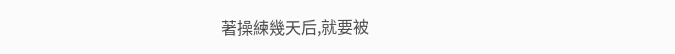著操練幾天后,就要被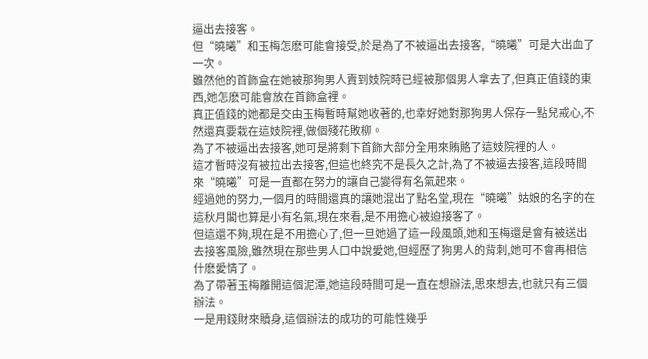逼出去接客。
但“曉曦”和玉梅怎麽可能會接受,於是為了不被逼出去接客,“曉曦”可是大出血了一次。
雖然他的首飾盒在她被那狗男人賣到妓院時已經被那個男人拿去了,但真正值錢的東西,她怎麽可能會放在首飾盒裡。
真正值錢的她都是交由玉梅暫時幫她收著的,也幸好她對那狗男人保存一點兒戒心,不然還真要栽在這妓院裡,做個殘花敗柳。
為了不被逼出去接客,她可是將剩下首飾大部分全用來賄賂了這妓院裡的人。
這才暫時沒有被拉出去接客,但這也終究不是長久之計,為了不被逼去接客,這段時間來“曉曦”可是一直都在努力的讓自己變得有名氣起來。
經過她的努力,一個月的時間還真的讓她混出了點名堂,現在“曉曦”姑娘的名字的在這秋月閣也算是小有名氣,現在來看,是不用擔心被迫接客了。
但這還不夠,現在是不用擔心了,但一旦她過了這一段風頭,她和玉梅還是會有被送出去接客風險,雖然現在那些男人口中說愛她,但經歷了狗男人的背刺,她可不會再相信什麽愛情了。
為了帶著玉梅離開這個泥潭,她這段時間可是一直在想辦法,思來想去,也就只有三個辦法。
一是用錢財來贖身,這個辦法的成功的可能性幾乎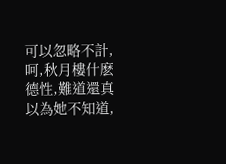可以忽略不計,呵,秋月樓什麽德性,難道還真以為她不知道,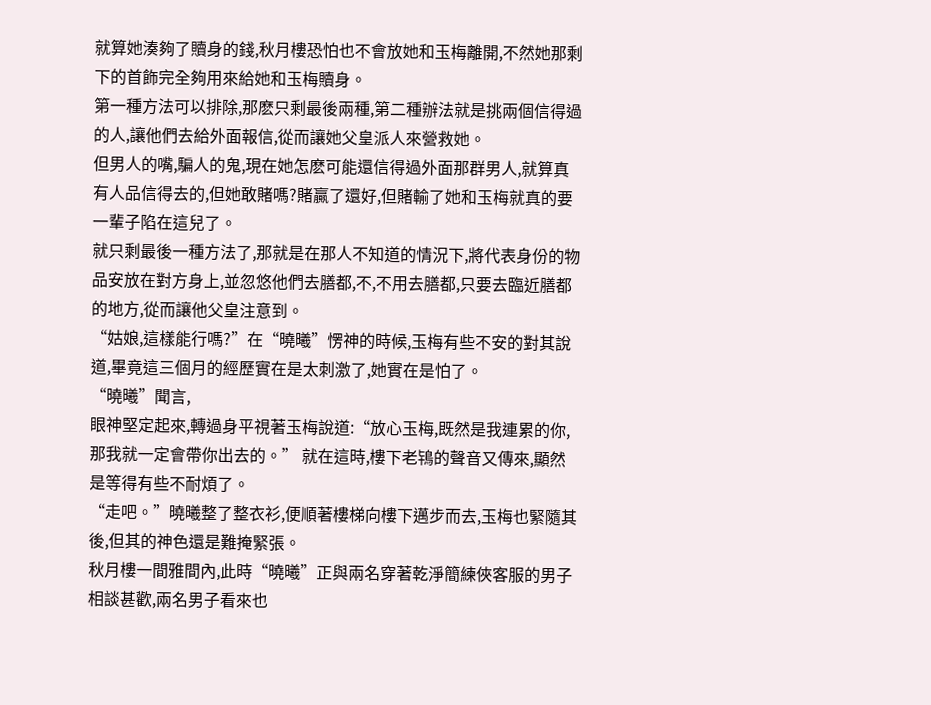就算她湊夠了贖身的錢,秋月樓恐怕也不會放她和玉梅離開,不然她那剩下的首飾完全夠用來給她和玉梅贖身。
第一種方法可以排除,那麽只剩最後兩種,第二種辦法就是挑兩個信得過的人,讓他們去給外面報信,從而讓她父皇派人來營救她。
但男人的嘴,騙人的鬼,現在她怎麽可能還信得過外面那群男人,就算真有人品信得去的,但她敢賭嗎?賭贏了還好,但賭輸了她和玉梅就真的要一輩子陷在這兒了。
就只剩最後一種方法了,那就是在那人不知道的情況下,將代表身份的物品安放在對方身上,並忽悠他們去膳都,不,不用去膳都,只要去臨近膳都的地方,從而讓他父皇注意到。
“姑娘,這樣能行嗎?”在“曉曦”愣神的時候,玉梅有些不安的對其說道,畢竟這三個月的經歷實在是太刺激了,她實在是怕了。
“曉曦”聞言,
眼神堅定起來,轉過身平視著玉梅說道:“放心玉梅,既然是我連累的你,那我就一定會帶你出去的。” 就在這時,樓下老鴇的聲音又傳來,顯然是等得有些不耐煩了。
“走吧。”曉曦整了整衣衫,便順著樓梯向樓下邁步而去,玉梅也緊隨其後,但其的神色還是難掩緊張。
秋月樓一間雅間內,此時“曉曦”正與兩名穿著乾淨簡練俠客服的男子相談甚歡,兩名男子看來也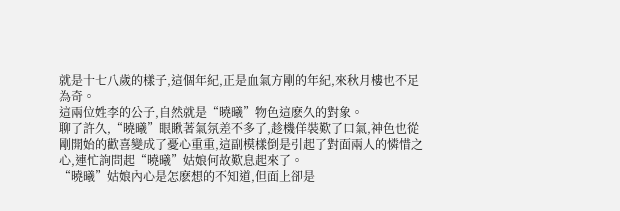就是十七八歲的樣子,這個年紀,正是血氣方剛的年紀,來秋月樓也不足為奇。
這兩位姓李的公子,自然就是“曉曦”物色這麽久的對象。
聊了許久,“曉曦”眼瞅著氣氛差不多了,趁機佯裝歎了口氣,神色也從剛開始的歡喜變成了憂心重重,這副模樣倒是引起了對面兩人的憐惜之心,連忙詢問起“曉曦”姑娘何故歎息起來了。
“曉曦”姑娘內心是怎麽想的不知道,但面上卻是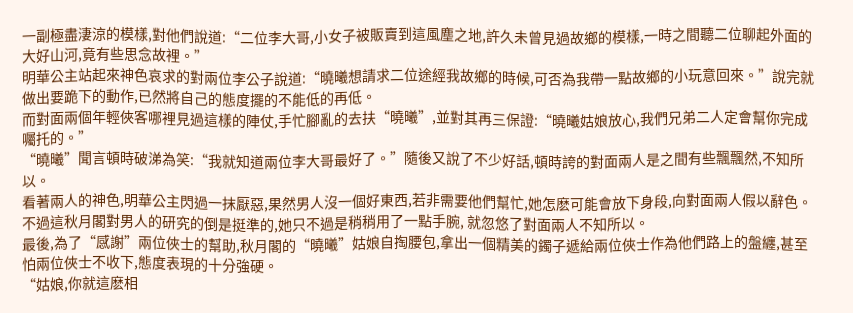一副極盡淒涼的模樣,對他們說道:“二位李大哥,小女子被販賣到這風塵之地,許久未曾見過故鄉的模樣,一時之間聽二位聊起外面的大好山河,竟有些思念故裡。”
明華公主站起來神色哀求的對兩位李公子說道:“曉曦想請求二位途經我故鄉的時候,可否為我帶一點故鄉的小玩意回來。”說完就做出要跪下的動作,已然將自己的態度擺的不能低的再低。
而對面兩個年輕俠客哪裡見過這樣的陣仗,手忙腳亂的去扶“曉曦”,並對其再三保證:“曉曦姑娘放心,我們兄弟二人定會幫你完成囑托的。”
“曉曦”聞言頓時破涕為笑:“我就知道兩位李大哥最好了。”隨後又說了不少好話,頓時誇的對面兩人是之間有些飄飄然,不知所以。
看著兩人的神色,明華公主閃過一抹厭惡,果然男人沒一個好東西,若非需要他們幫忙,她怎麽可能會放下身段,向對面兩人假以辭色。
不過這秋月閣對男人的研究的倒是挺準的,她只不過是稍稍用了一點手腕, 就忽悠了對面兩人不知所以。
最後,為了“感謝”兩位俠士的幫助,秋月閣的“曉曦”姑娘自掏腰包,拿出一個精美的鐲子遞給兩位俠士作為他們路上的盤纏,甚至怕兩位俠士不收下,態度表現的十分強硬。
“姑娘,你就這麽相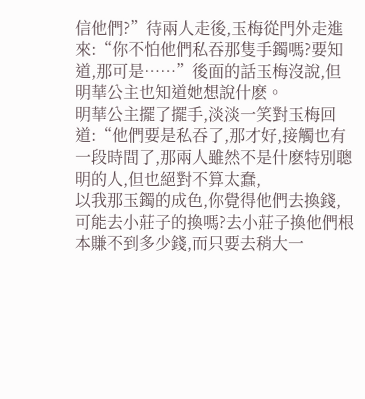信他們?”待兩人走後,玉梅從門外走進來:“你不怕他們私吞那隻手鐲嗎?要知道,那可是……”後面的話玉梅沒說,但明華公主也知道她想說什麽。
明華公主擺了擺手,淡淡一笑對玉梅回道:“他們要是私吞了,那才好,接觸也有一段時間了,那兩人雖然不是什麽特別聰明的人,但也絕對不算太蠢,
以我那玉鐲的成色,你覺得他們去換錢,可能去小莊子的換嗎?去小莊子換他們根本賺不到多少錢,而只要去稍大一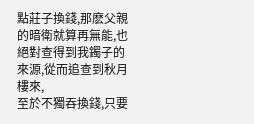點莊子換錢,那麽父親的暗衛就算再無能,也絕對查得到我鐲子的來源,從而追查到秋月樓來,
至於不獨吞換錢,只要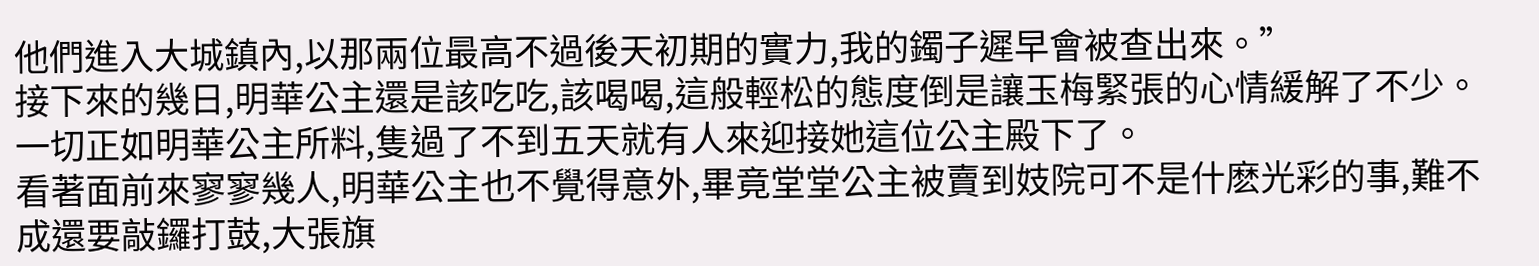他們進入大城鎮內,以那兩位最高不過後天初期的實力,我的鐲子遲早會被查出來。”
接下來的幾日,明華公主還是該吃吃,該喝喝,這般輕松的態度倒是讓玉梅緊張的心情緩解了不少。
一切正如明華公主所料,隻過了不到五天就有人來迎接她這位公主殿下了。
看著面前來寥寥幾人,明華公主也不覺得意外,畢竟堂堂公主被賣到妓院可不是什麽光彩的事,難不成還要敲鑼打鼓,大張旗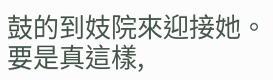鼓的到妓院來迎接她。
要是真這樣,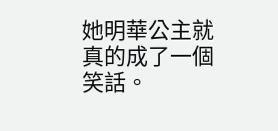她明華公主就真的成了一個笑話。